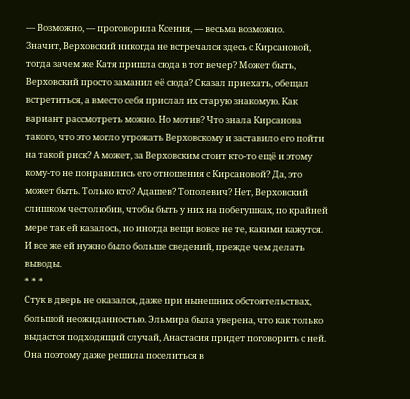— Возможно, — проговорила Ксения, — весьма возможно.
Значит, Верховский никогда не встречался здесь с Кирсановой, тогда зачем же Катя пришла сюда в тот вечер? Может быть, Верховский просто заманил её сюда? Сказал приехать, обещал встретиться, а вместо себя прислал их старую знакомую. Как вариант рассмотреть можно. Но мотив? Что знала Кирсанова такого, что это могло угрожать Верховскому и заставило его пойти на такой риск? А может, за Верховским стоит кто-то ещё и этому кому-то не понравились его отношения с Кирсановой? Да, это может быть. Только кто? Адашев? Тополевич? Нет, Верховский слишком честолюбив, чтобы быть у них на побегушках, по крайней мере так ей казалось, но иногда вещи вовсе не те, какими кажутся. И все же ей нужно было больше сведений, прежде чем делать выводы.
* * *
Стук в дверь не оказался, даже при нынешних обстоятельствах, большой неожиданностью. Эльмира была уверена, что как только выдастся подходящий случай, Анастасия придет поговорить с ней. Она поэтому даже решила поселиться в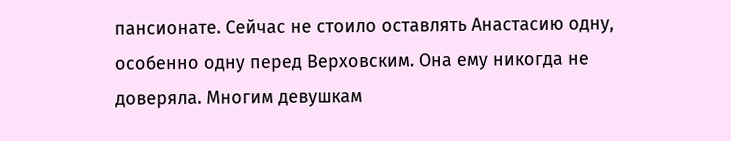пансионате. Сейчас не стоило оставлять Анастасию одну, особенно одну перед Верховским. Она ему никогда не доверяла. Многим девушкам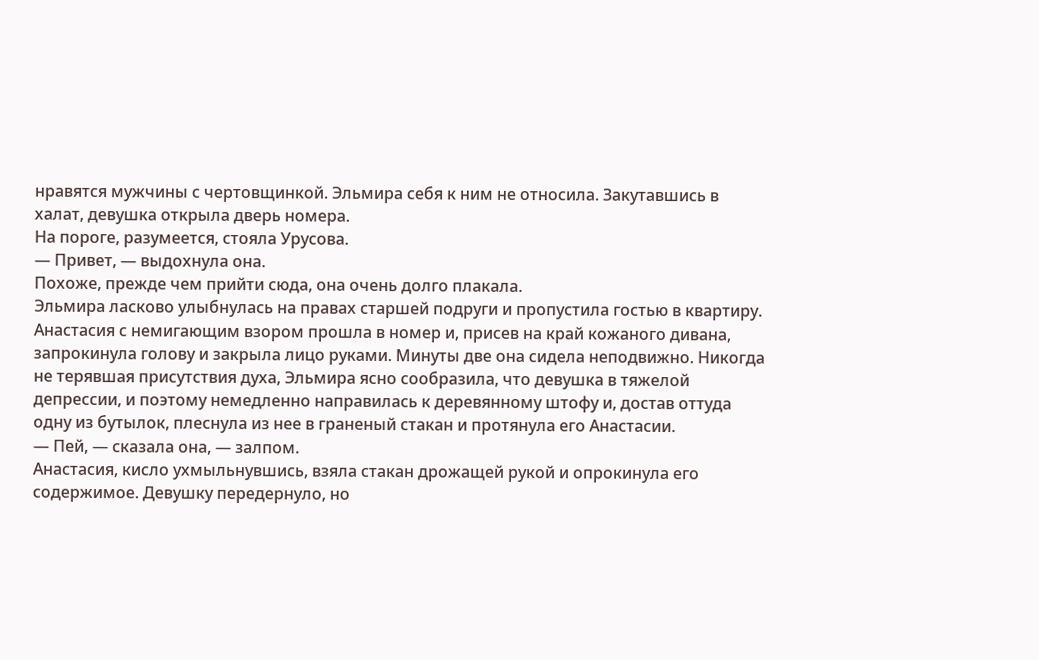нравятся мужчины с чертовщинкой. Эльмира себя к ним не относила. Закутавшись в халат, девушка открыла дверь номера.
На пороге, разумеется, стояла Урусова.
— Привет, — выдохнула она.
Похоже, прежде чем прийти сюда, она очень долго плакала.
Эльмира ласково улыбнулась на правах старшей подруги и пропустила гостью в квартиру.
Анастасия с немигающим взором прошла в номер и, присев на край кожаного дивана, запрокинула голову и закрыла лицо руками. Минуты две она сидела неподвижно. Никогда не терявшая присутствия духа, Эльмира ясно сообразила, что девушка в тяжелой депрессии, и поэтому немедленно направилась к деревянному штофу и, достав оттуда одну из бутылок, плеснула из нее в граненый стакан и протянула его Анастасии.
— Пей, — сказала она, — залпом.
Анастасия, кисло ухмыльнувшись, взяла стакан дрожащей рукой и опрокинула его содержимое. Девушку передернуло, но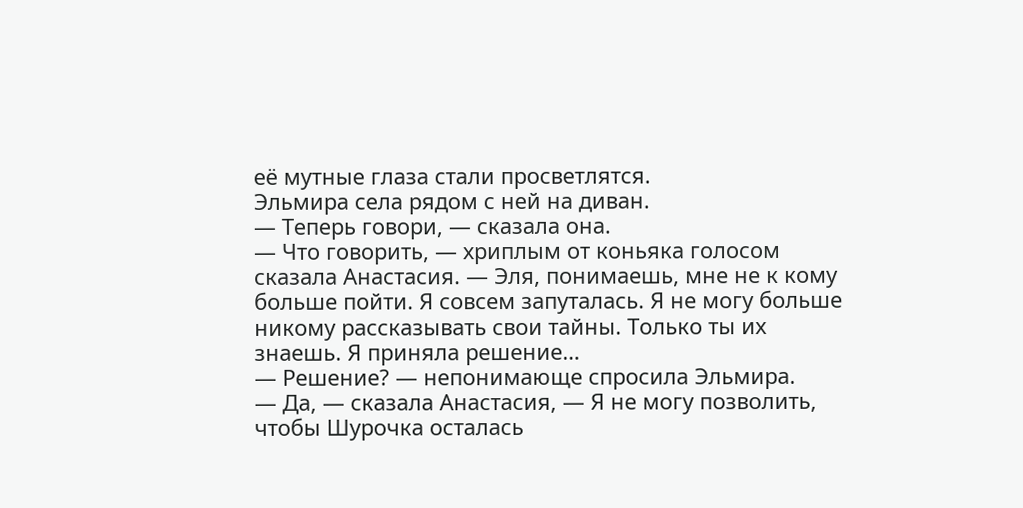её мутные глаза стали просветлятся.
Эльмира села рядом с ней на диван.
— Теперь говори, — сказала она.
— Что говорить, — хриплым от коньяка голосом сказала Анастасия. — Эля, понимаешь, мне не к кому больше пойти. Я совсем запуталась. Я не могу больше никому рассказывать свои тайны. Только ты их знаешь. Я приняла решение…
— Решение? — непонимающе спросила Эльмира.
— Да, — сказала Анастасия, — Я не могу позволить, чтобы Шурочка осталась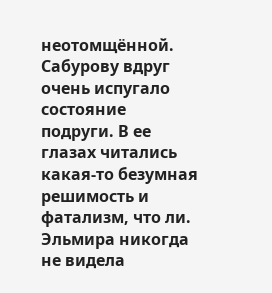неотомщённой.
Сабурову вдруг очень испугало состояние подруги. В ее глазах читались какая-то безумная решимость и фатализм, что ли. Эльмира никогда не видела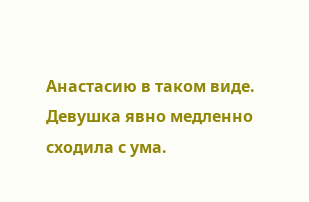Анастасию в таком виде. Девушка явно медленно сходила с ума.